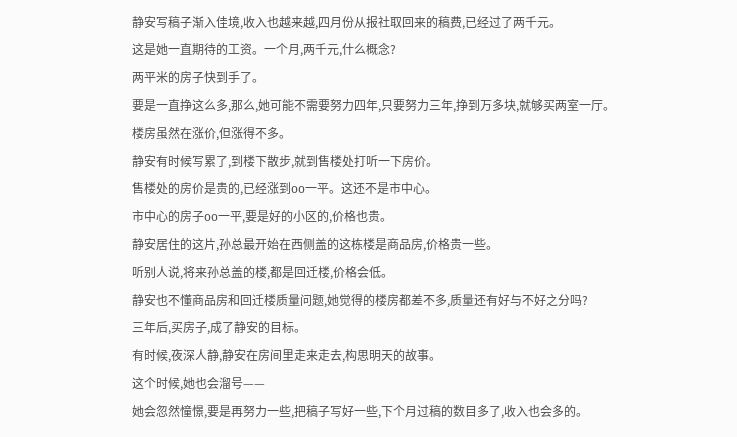静安写稿子渐入佳境,收入也越来越,四月份从报社取回来的稿费,已经过了两千元。
这是她一直期待的工资。一个月,两千元,什么概念?
两平米的房子快到手了。
要是一直挣这么多,那么,她可能不需要努力四年,只要努力三年,挣到万多块,就够买两室一厅。
楼房虽然在涨价,但涨得不多。
静安有时候写累了,到楼下散步,就到售楼处打听一下房价。
售楼处的房价是贵的,已经涨到oo一平。这还不是市中心。
市中心的房子oo一平,要是好的小区的,价格也贵。
静安居住的这片,孙总最开始在西侧盖的这栋楼是商品房,价格贵一些。
听别人说,将来孙总盖的楼,都是回迁楼,价格会低。
静安也不懂商品房和回迁楼质量问题,她觉得的楼房都差不多,质量还有好与不好之分吗?
三年后,买房子,成了静安的目标。
有时候,夜深人静,静安在房间里走来走去,构思明天的故事。
这个时候,她也会溜号——
她会忽然憧憬,要是再努力一些,把稿子写好一些,下个月过稿的数目多了,收入也会多的。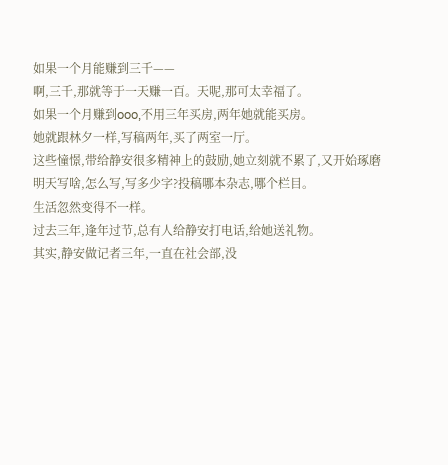如果一个月能赚到三千——
啊,三千,那就等于一天赚一百。天呢,那可太幸福了。
如果一个月赚到ooo,不用三年买房,两年她就能买房。
她就跟林夕一样,写稿两年,买了两室一厅。
这些憧憬,带给静安很多精神上的鼓励,她立刻就不累了,又开始琢磨明天写啥,怎么写,写多少字?投稿哪本杂志,哪个栏目。
生活忽然变得不一样。
过去三年,逢年过节,总有人给静安打电话,给她送礼物。
其实,静安做记者三年,一直在社会部,没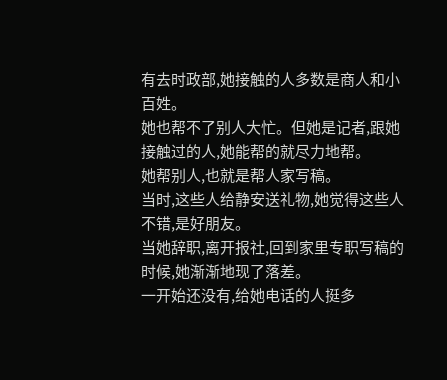有去时政部,她接触的人多数是商人和小百姓。
她也帮不了别人大忙。但她是记者,跟她接触过的人,她能帮的就尽力地帮。
她帮别人,也就是帮人家写稿。
当时,这些人给静安送礼物,她觉得这些人不错,是好朋友。
当她辞职,离开报社,回到家里专职写稿的时候,她渐渐地现了落差。
一开始还没有,给她电话的人挺多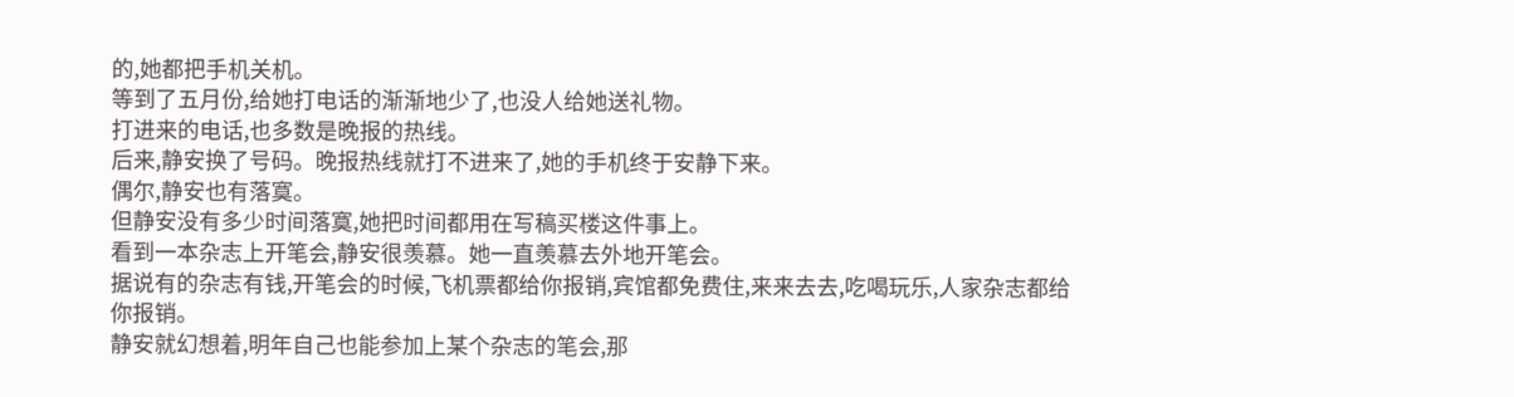的,她都把手机关机。
等到了五月份,给她打电话的渐渐地少了,也没人给她送礼物。
打进来的电话,也多数是晚报的热线。
后来,静安换了号码。晚报热线就打不进来了,她的手机终于安静下来。
偶尔,静安也有落寞。
但静安没有多少时间落寞,她把时间都用在写稿买楼这件事上。
看到一本杂志上开笔会,静安很羡慕。她一直羡慕去外地开笔会。
据说有的杂志有钱,开笔会的时候,飞机票都给你报销,宾馆都免费住,来来去去,吃喝玩乐,人家杂志都给你报销。
静安就幻想着,明年自己也能参加上某个杂志的笔会,那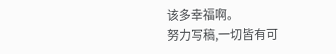该多幸福啊。
努力写稿,一切皆有可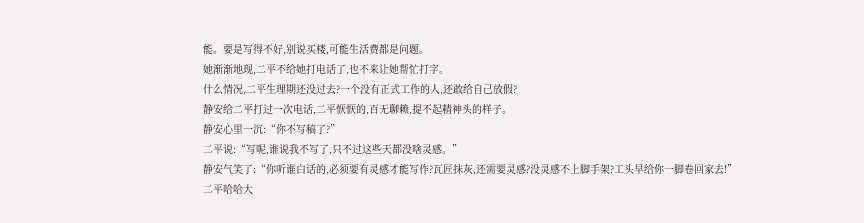能。要是写得不好,别说买楼,可能生活费都是问题。
她渐渐地现,二平不给她打电话了,也不来让她帮忙打字。
什么情况,二平生理期还没过去?一个没有正式工作的人,还敢给自己放假?
静安给二平打过一次电话,二平恹恹的,百无聊赖,提不起精神头的样子。
静安心里一沉:“你不写稿了?”
二平说:“写呢,谁说我不写了,只不过这些天都没啥灵感。”
静安气笑了:“你听谁白话的,必须要有灵感才能写作?瓦匠抹灰,还需要灵感?没灵感不上脚手架?工头早给你一脚卷回家去!”
二平哈哈大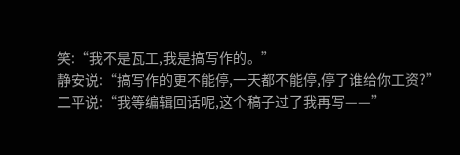笑:“我不是瓦工,我是搞写作的。”
静安说:“搞写作的更不能停,一天都不能停,停了谁给你工资?”
二平说:“我等编辑回话呢,这个稿子过了我再写——”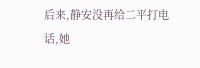后来,静安没再给二平打电话,她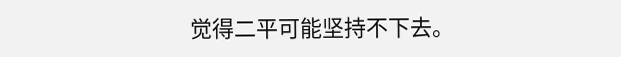觉得二平可能坚持不下去。